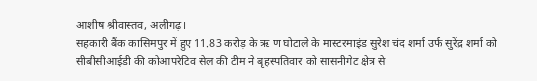आशीष श्रीवास्तव, अलीगढ़।
सहकारी बैंक कासिमपुर में हुए 11.83 करोड़ के ऋ ण घोटाले के मास्टरमाइंड सुरेश चंद शर्मा उर्फ सुरेंद्र शर्मा को सीबीसीआईडी की कोआपरेटिव सेल की टीम ने बृहस्पतिवार को सासनीगेट क्षेत्र से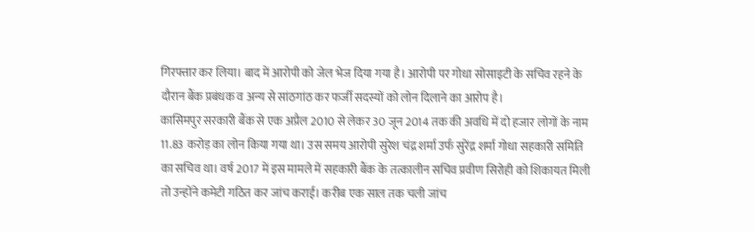गिरफ्तार कर लिया। बाद में आरोपी को जेल भेज दिया गया है। आरोपी पर गोधा सोसाइटी के सचिव रहने के दौरान बैंक प्रबंधक व अन्य से सांठगांठ कर फर्जी सदस्यों को लोन दिलाने का आरोप है।
कासिमपुर सरकारी बैंक से एक अप्रैल 2010 से लेकर 30 जून 2014 तक की अवधि में दो हजार लोगों के नाम 11.83 करोड़ का लोन किया गया था। उस समय आरोपी सुरेश चंद्र शर्मा उर्फ सुरेंद्र शर्मा गोधा सहकारी समिति का सचिव था। वर्ष 2017 में इस मामले में सहकारी बैंक के तत्कालीन सचिव प्रवीण सिरोही को शिकायत मिली तो उन्होंने कमेटी गठित कर जांच कराई। करीब एक साल तक चली जांच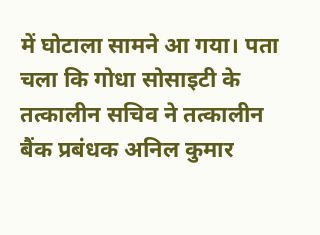में घोटाला सामने आ गया। पता चला कि गोधा सोसाइटी के तत्कालीन सचिव ने तत्कालीन बैंक प्रबंधक अनिल कुमार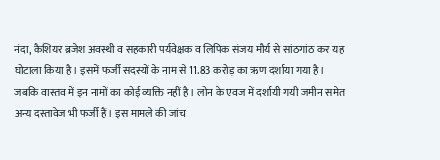नंदा, कैशियर ब्रजेश अवस्थी व सहकारी पर्यवेक्षक व लिपिक संजय मौर्य से सांठगांठ कर यह घोटाला किया है। इसमें फर्जी सदस्यों के नाम से 11.83 करोड़ का ऋण दर्शाया गया है। जबकि वास्तव में इन नामों का कोई व्यक्ति नहीं है। लोन के एवज में दर्शायी गयी जमीन समेत अन्य दस्तावेज भी फर्जी हैं। इस मामले की जांच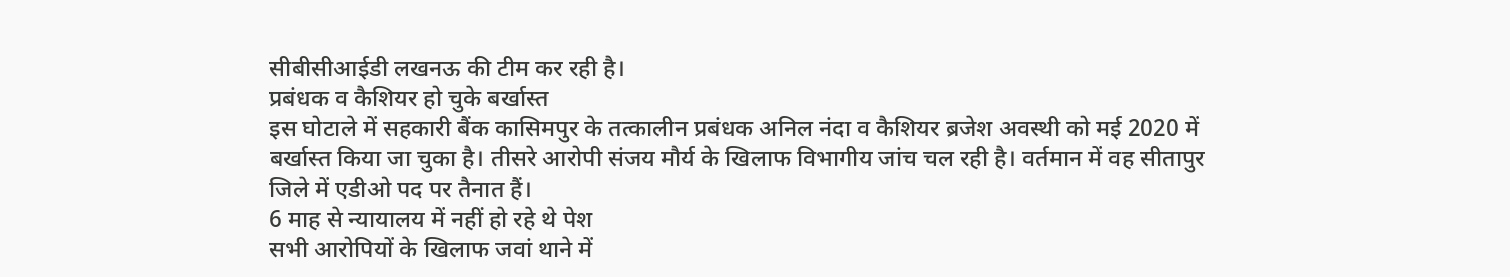सीबीसीआईडी लखनऊ की टीम कर रही है।
प्रबंधक व कैशियर हो चुके बर्खास्त
इस घोटाले में सहकारी बैंक कासिमपुर के तत्कालीन प्रबंधक अनिल नंदा व कैशियर ब्रजेश अवस्थी को मई 2020 में बर्खास्त किया जा चुका है। तीसरे आरोपी संजय मौर्य के खिलाफ विभागीय जांच चल रही है। वर्तमान में वह सीतापुर जिले में एडीओ पद पर तैनात हैं।
6 माह से न्यायालय में नहीं हो रहे थे पेश
सभी आरोपियों के खिलाफ जवां थाने में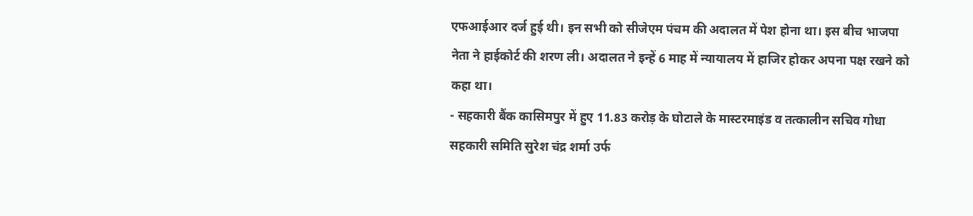एफआईआर दर्ज हुई थी। इन सभी को सीजेएम पंचम की अदालत में पेश होना था। इस बीच भाजपा नेता ने हाईकोर्ट की शरण ली। अदालत ने इन्हें 6 माह में न्यायालय में हाजिर होकर अपना पक्ष रखने को कहा था।
- सहकारी बैंक कासिमपुर में हुए 11.83 करोड़ के घोटाले के मास्टरमाइंड व तत्कालीन सचिव गोधा सहकारी समिति सुरेश चंद्र शर्मा उर्फ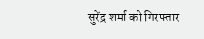सुरेंद्र शर्मा को गिरफ्तार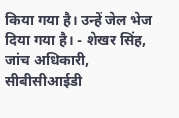किया गया है। उन्हें जेल भेज दिया गया है। - शेखर सिंह, जांच अधिकारी, सीबीसीआईडी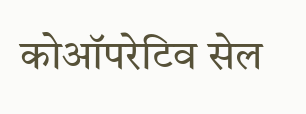कोऑपरेटिव सेल